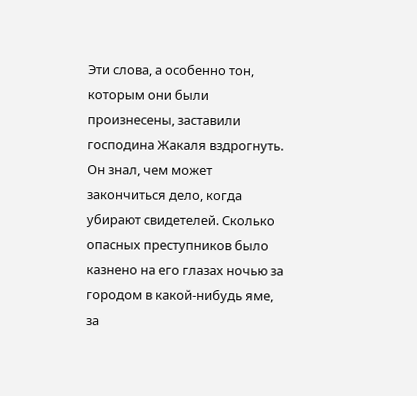Эти слова, а особенно тон, которым они были произнесены, заставили господина Жакаля вздрогнуть. Он знал, чем может закончиться дело, когда убирают свидетелей. Сколько опасных преступников было казнено на его глазах ночью за городом в какой-нибудь яме, за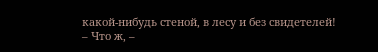какой-нибудь стеной, в лесу и без свидетелей!
– Что ж, –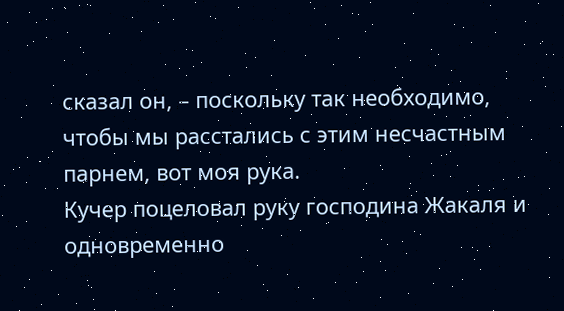сказал он, – поскольку так необходимо, чтобы мы расстались с этим несчастным парнем, вот моя рука.
Кучер поцеловал руку господина Жакаля и одновременно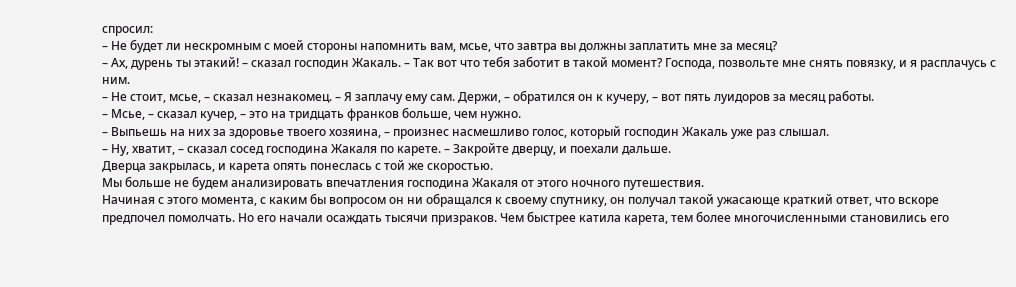спросил:
– Не будет ли нескромным с моей стороны напомнить вам, мсье, что завтра вы должны заплатить мне за месяц?
– Ах, дурень ты этакий! – сказал господин Жакаль. – Так вот что тебя заботит в такой момент? Господа, позвольте мне снять повязку, и я расплачусь с ним.
– Не стоит, мсье, – сказал незнакомец. – Я заплачу ему сам. Держи, – обратился он к кучеру, – вот пять луидоров за месяц работы.
– Мсье, – сказал кучер, – это на тридцать франков больше, чем нужно.
– Выпьешь на них за здоровье твоего хозяина, – произнес насмешливо голос, который господин Жакаль уже раз слышал.
– Ну, хватит, – сказал сосед господина Жакаля по карете. – Закройте дверцу, и поехали дальше.
Дверца закрылась, и карета опять понеслась с той же скоростью.
Мы больше не будем анализировать впечатления господина Жакаля от этого ночного путешествия.
Начиная с этого момента, с каким бы вопросом он ни обращался к своему спутнику, он получал такой ужасающе краткий ответ, что вскоре предпочел помолчать. Но его начали осаждать тысячи призраков. Чем быстрее катила карета, тем более многочисленными становились его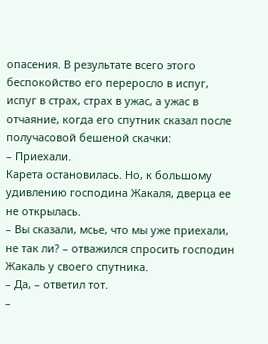опасения. В результате всего этого беспокойство его переросло в испуг, испуг в страх, страх в ужас, а ужас в отчаяние, когда его спутник сказал после получасовой бешеной скачки:
– Приехали.
Карета остановилась. Но, к большому удивлению господина Жакаля, дверца ее не открылась.
– Вы сказали, мсье, что мы уже приехали, не так ли? – отважился спросить господин Жакаль у своего спутника.
– Да, – ответил тот.
–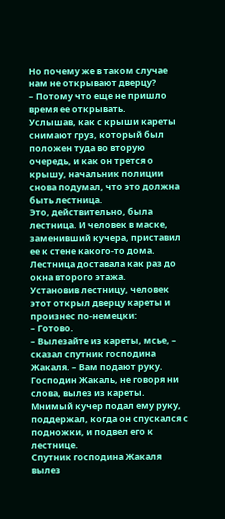Но почему же в таком случае нам не открывают дверцу?
– Потому что еще не пришло время ее открывать.
Услышав, как с крыши кареты снимают груз, который был положен туда во вторую очередь, и как он трется о крышу, начальник полиции снова подумал, что это должна быть лестница.
Это, действительно, была лестница. И человек в маске, заменивший кучера, приставил ее к стене какого-то дома.
Лестница доставала как раз до окна второго этажа.
Установив лестницу, человек этот открыл дверцу кареты и произнес по-немецки:
– Готово.
– Вылезайте из кареты, мсье, – сказал спутник господина Жакаля. – Вам подают руку.
Господин Жакаль, не говоря ни слова, вылез из кареты.
Мнимый кучер подал ему руку, поддержал, когда он спускался с подножки, и подвел его к лестнице.
Спутник господина Жакаля вылез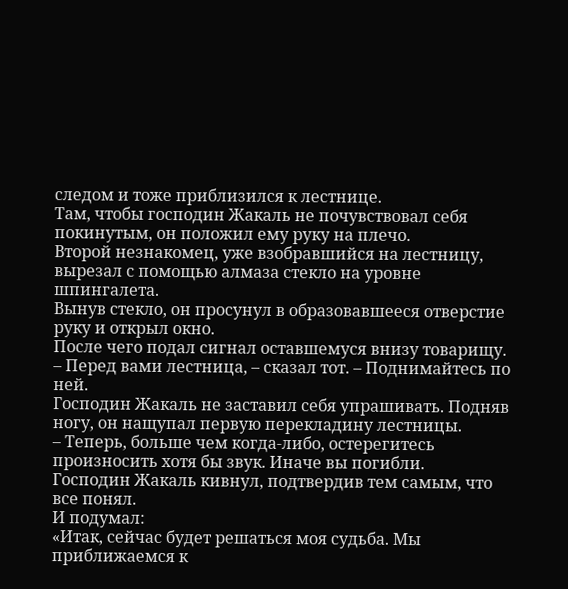следом и тоже приблизился к лестнице.
Там, чтобы господин Жакаль не почувствовал себя покинутым, он положил ему руку на плечо.
Второй незнакомец, уже взобравшийся на лестницу, вырезал с помощью алмаза стекло на уровне шпингалета.
Вынув стекло, он просунул в образовавшееся отверстие руку и открыл окно.
После чего подал сигнал оставшемуся внизу товарищу.
– Перед вами лестница, – сказал тот. – Поднимайтесь по ней.
Господин Жакаль не заставил себя упрашивать. Подняв ногу, он нащупал первую перекладину лестницы.
– Теперь, больше чем когда-либо, остерегитесь произносить хотя бы звук. Иначе вы погибли.
Господин Жакаль кивнул, подтвердив тем самым, что все понял.
И подумал:
«Итак, сейчас будет решаться моя судьба. Мы приближаемся к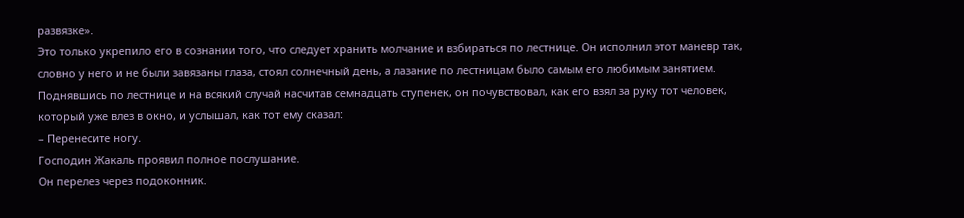развязке».
Это только укрепило его в сознании того, что следует хранить молчание и взбираться по лестнице. Он исполнил этот маневр так, словно у него и не были завязаны глаза, стоял солнечный день, а лазание по лестницам было самым его любимым занятием.
Поднявшись по лестнице и на всякий случай насчитав семнадцать ступенек, он почувствовал, как его взял за руку тот человек, который уже влез в окно, и услышал, как тот ему сказал:
– Перенесите ногу.
Господин Жакаль проявил полное послушание.
Он перелез через подоконник.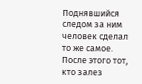Поднявшийся следом за ним человек сделал то же самое.
После этого тот, кто залез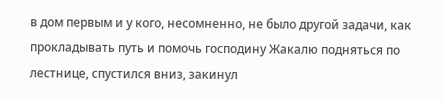в дом первым и у кого, несомненно, не было другой задачи, как прокладывать путь и помочь господину Жакалю подняться по лестнице, спустился вниз, закинул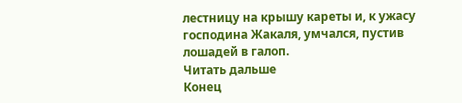лестницу на крышу кареты и, к ужасу господина Жакаля, умчался, пустив лошадей в галоп.
Читать дальше
Конец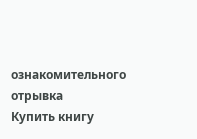ознакомительного отрывка
Купить книгу